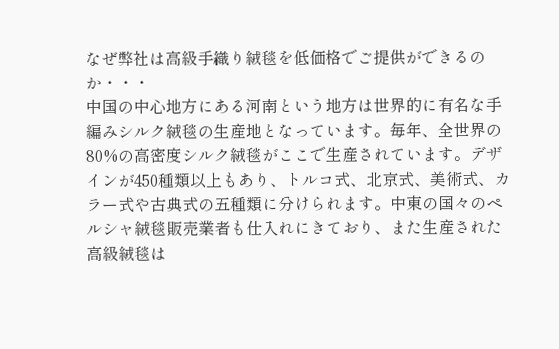なぜ弊社は高級手織り絨毯を低価格でご提供ができるのか・・・
中国の中心地方にある河南という地方は世界的に有名な手編みシルク絨毯の生産地となっています。毎年、全世界の80%の高密度シルク絨毯がここで生産されています。デザインが450種類以上もあり、トルコ式、北京式、美術式、カラー式や古典式の五種類に分けられます。中東の国々のペルシャ絨毯販売業者も仕入れにきており、また生産された高級絨毯は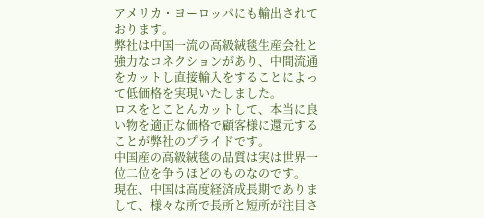アメリカ・ヨーロッパにも輸出されております。
弊社は中国一流の高級絨毯生産会社と強力なコネクションがあり、中間流通をカットし直接輸入をすることによって低価格を実現いたしました。
ロスをとことんカットして、本当に良い物を適正な価格で顧客様に還元することが弊社のプライドです。
中国産の高級絨毯の品質は実は世界一位二位を争うほどのものなのです。
現在、中国は高度経済成長期でありまして、様々な所で長所と短所が注目さ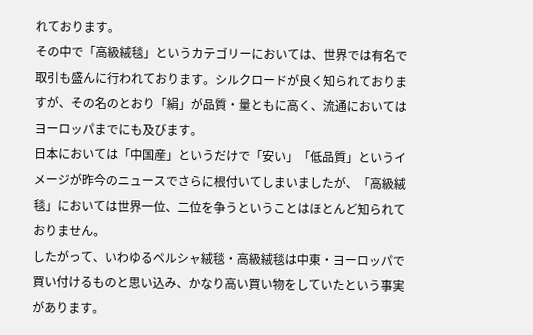れております。
その中で「高級絨毯」というカテゴリーにおいては、世界では有名で取引も盛んに行われております。シルクロードが良く知られておりますが、その名のとおり「絹」が品質・量ともに高く、流通においてはヨーロッパまでにも及びます。
日本においては「中国産」というだけで「安い」「低品質」というイメージが昨今のニュースでさらに根付いてしまいましたが、「高級絨毯」においては世界一位、二位を争うということはほとんど知られておりません。
したがって、いわゆるペルシャ絨毯・高級絨毯は中東・ヨーロッパで買い付けるものと思い込み、かなり高い買い物をしていたという事実があります。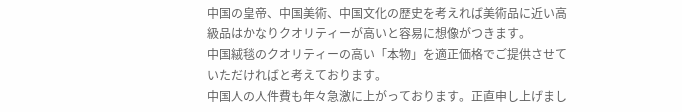中国の皇帝、中国美術、中国文化の歴史を考えれば美術品に近い高級品はかなりクオリティーが高いと容易に想像がつきます。
中国絨毯のクオリティーの高い「本物」を適正価格でご提供させていただければと考えております。
中国人の人件費も年々急激に上がっております。正直申し上げまし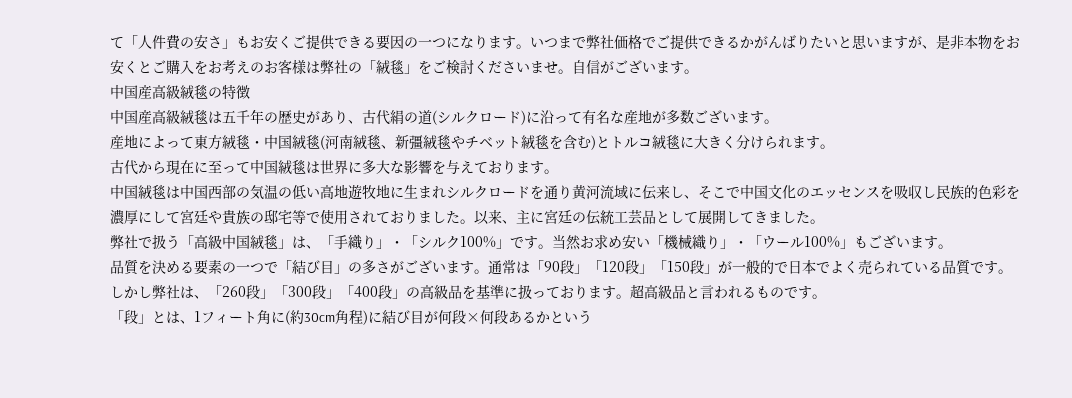て「人件費の安さ」もお安くご提供できる要因の一つになります。いつまで弊社価格でご提供できるかがんばりたいと思いますが、是非本物をお安くとご購入をお考えのお客様は弊社の「絨毯」をご検討くださいませ。自信がございます。
中国産高級絨毯の特徴
中国産高級絨毯は五千年の歴史があり、古代絹の道(シルクロード)に沿って有名な産地が多数ございます。
産地によって東方絨毯・中国絨毯(河南絨毯、新彊絨毯やチベット絨毯を含む)とトルコ絨毯に大きく分けられます。
古代から現在に至って中国絨毯は世界に多大な影響を与えております。
中国絨毯は中国西部の気温の低い高地遊牧地に生まれシルクロードを通り黄河流域に伝来し、そこで中国文化のエッセンスを吸収し民族的色彩を濃厚にして宮廷や貴族の邸宅等で使用されておりました。以来、主に宮廷の伝統工芸品として展開してきました。
弊社で扱う「高級中国絨毯」は、「手織り」・「シルク100%」です。当然お求め安い「機械織り」・「ウール100%」もございます。
品質を決める要素の一つで「結び目」の多さがございます。通常は「90段」「120段」「150段」が一般的で日本でよく売られている品質です。
しかし弊社は、「260段」「300段」「400段」の高級品を基準に扱っております。超高級品と言われるものです。
「段」とは、1フィート角に(約30cm角程)に結び目が何段×何段あるかという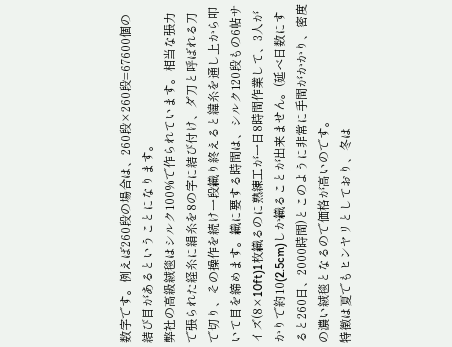数字です。例えば260段の場合は、260段×260段=67600個の結び目があるということになります。
弊社の高級絨毯はシルク100%で作られています。相当な張力で張られた経糸に絹糸を8の字に結び付け、ダ刀と呼ばれる刀で切り、その操作を続け一段織り終えると緯糸を通し上から叩いて目を締めます。織に要する時間は、シルク120段もの6帖サイズ(8×10ft)1枚織るのに熟練工が一日8時間作業して、3人がかりで約10(2.5cm)しか織ることが出来ません。(延べ日数にすると260日、2000時間)とこのように非常に手間がかかり、密度の濃い絨毯となるので価格が高いのです。
特徴は夏でもヒンヤリとしており、冬は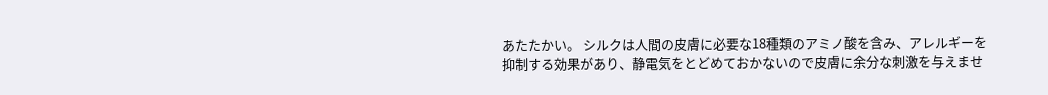あたたかい。 シルクは人間の皮膚に必要な18種類のアミノ酸を含み、アレルギーを抑制する効果があり、静電気をとどめておかないので皮膚に余分な刺激を与えませ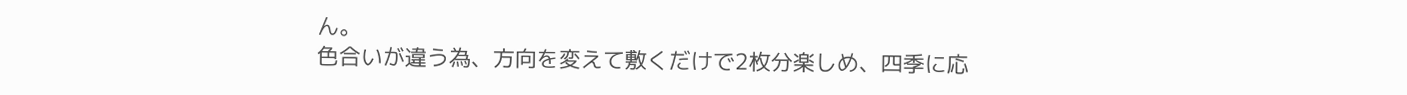ん。
色合いが違う為、方向を変えて敷くだけで2枚分楽しめ、四季に応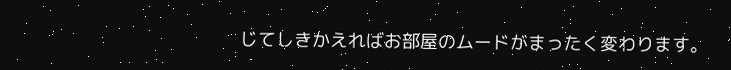じてしきかえればお部屋のムードがまったく変わります。